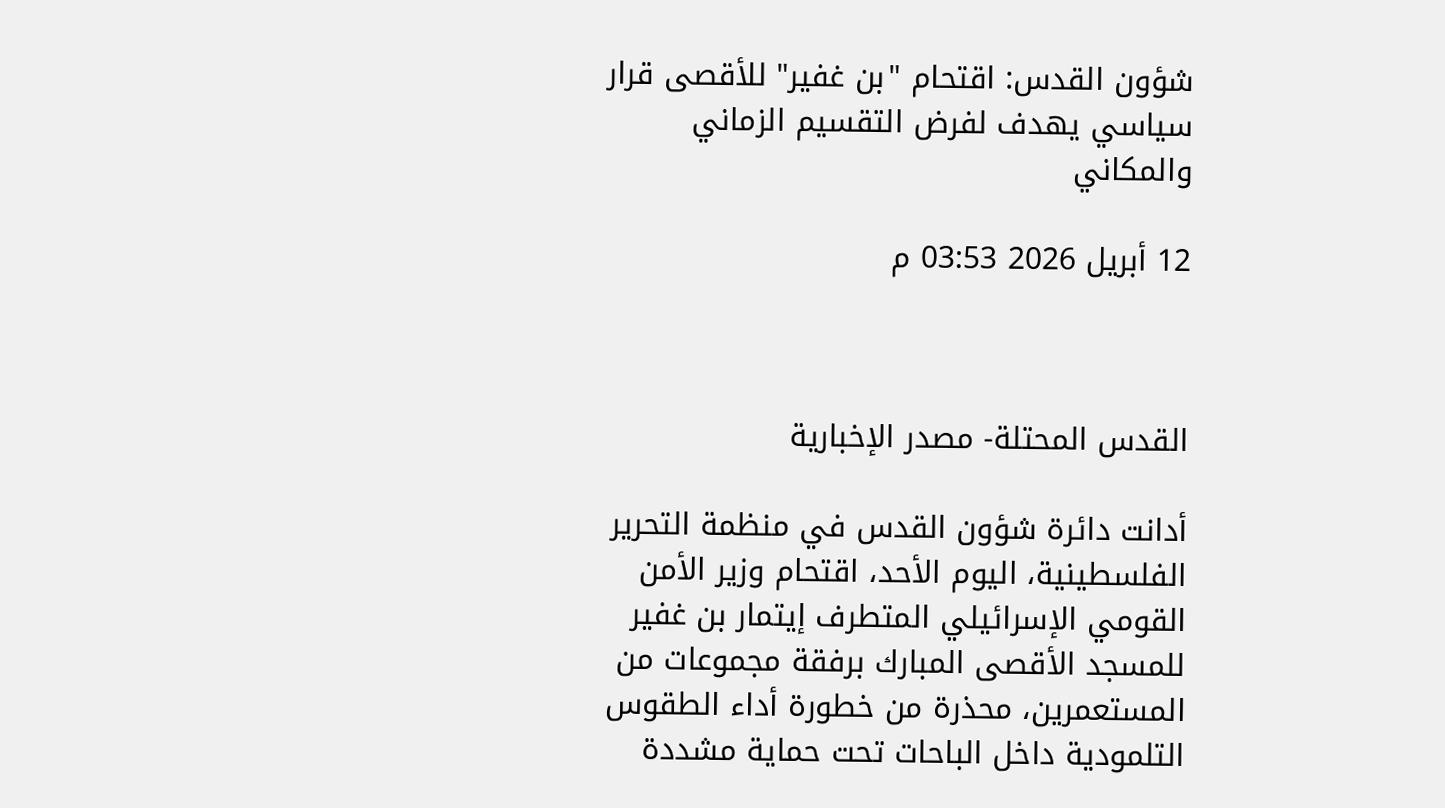شؤون القدس: اقتحام "بن غفير" للأقصى قرار سياسي يهدف لفرض التقسيم الزماني والمكاني

12 أبريل 2026 03:53 م



القدس المحتلة- مصدر الإخبارية

أدانت دائرة شؤون القدس في منظمة التحرير الفلسطينية، اليوم الأحد، اقتحام وزير الأمن القومي الإسرائيلي المتطرف إيتمار بن غفير للمسجد الأقصى المبارك برفقة مجموعات من المستعمرين، محذرة من خطورة أداء الطقوس التلمودية داخل الباحات تحت حماية مشددة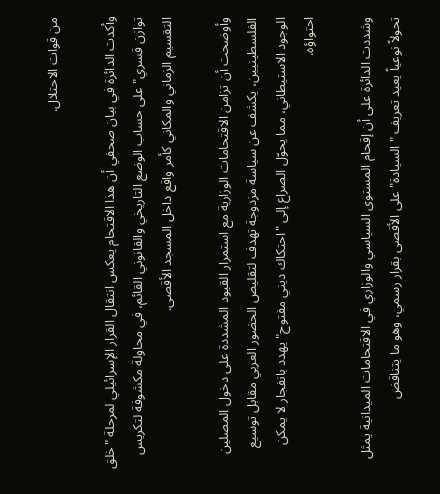من قوات الاحتلال.

وأكدت الدائرة في بيان صحفي أن هذا الاقتحام يعكس انتقال القرار الإسرائيلي لمرحلة "خلق توازن قسري" على حساب الوضع التاريخي والقانوني القائم، في محاولة مكشوفة لتكريس التقسيم الزماني والمكاني كأمر واقع داخل المسجد الأقصى.

وأوضحت أن تزامن الاقتحامات الوزارية مع استمرار القيود المشددة على دخول المصلين الفلسطينيين، يكشف عن سياسة مزدوجة تهدف لتقليص الحضور العربي مقابل توسيع الوجود الاستيطاني، مما يحوّل الصراع إلى "احتكاك ديني مفتوح" يهدد بانفجار لا يمكن احتواؤه.

وشددت الدائرة على أن إقحام المستوى السياسي والوزاري في الاقتحامات الميدانية يمثل تحولاً نوعياً يعيد تعريف "السيادة" على الأقصى بقرار رسمي، وهو ما يتناقض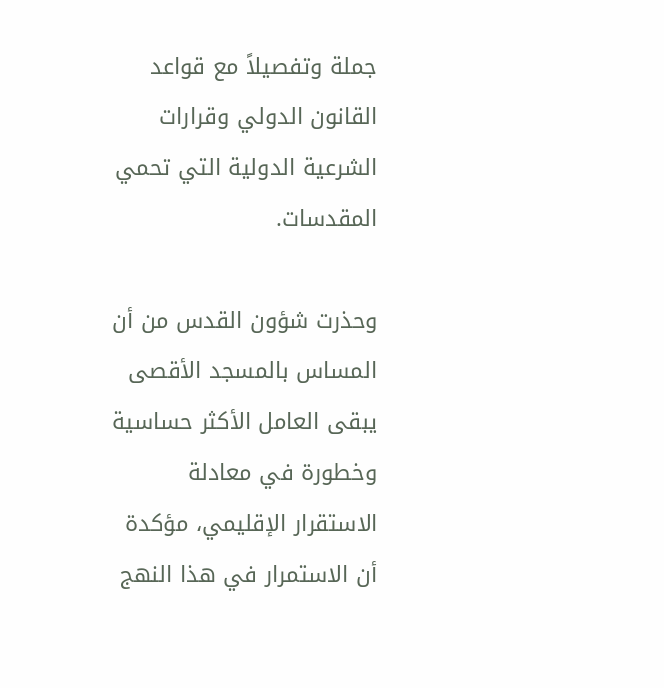جملة وتفصيلاً مع قواعد القانون الدولي وقرارات الشرعية الدولية التي تحمي المقدسات.

وحذرت شؤون القدس من أن المساس بالمسجد الأقصى يبقى العامل الأكثر حساسية وخطورة في معادلة الاستقرار الإقليمي، مؤكدة أن الاستمرار في هذا النهج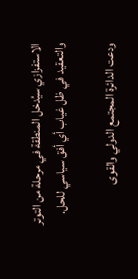الاستفزازي سيُدخل المنطقة في مرحلة من التوتر والتعقيد في ظل غياب أي أفق سياسي للحل.

ودعت الدائرة المجتمع الدولي والقوى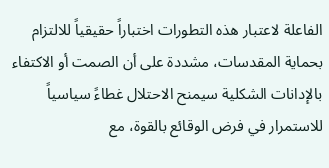الفاعلة لاعتبار هذه التطورات اختباراً حقيقياً للالتزام بحماية المقدسات، مشددة على أن الصمت أو الاكتفاء بالإدانات الشكلية سيمنح الاحتلال غطاءً سياسياً للاستمرار في فرض الوقائع بالقوة، مع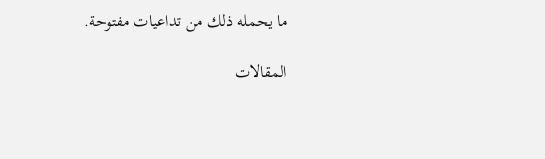ما يحمله ذلك من تداعيات مفتوحة.

المقالات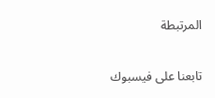المرتبطة

تابعنا على فيسبوك